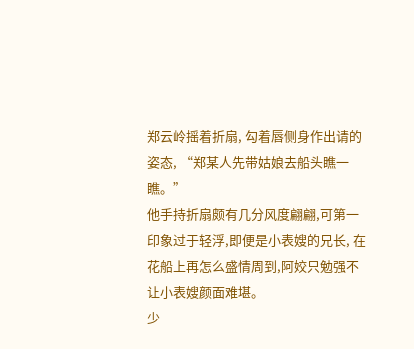郑云岭摇着折扇, 勾着唇侧身作出请的姿态, “郑某人先带姑娘去船头瞧一瞧。”
他手持折扇颇有几分风度翩翩,可第一印象过于轻浮,即便是小表嫂的兄长, 在花船上再怎么盛情周到,阿姣只勉强不让小表嫂颜面难堪。
少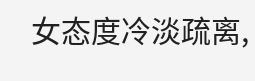女态度冷淡疏离,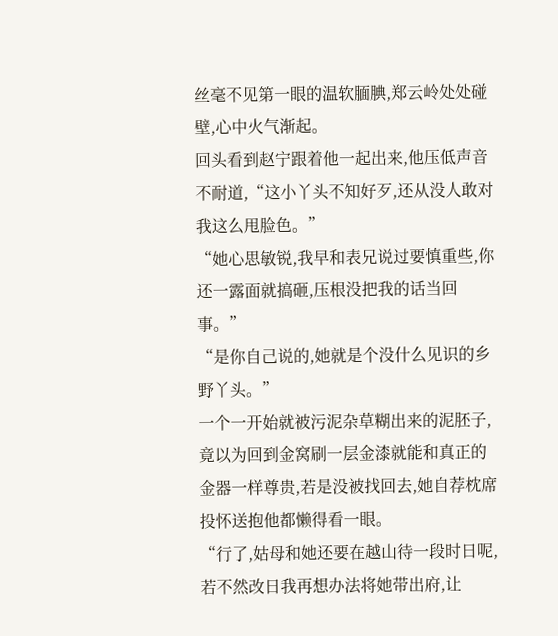丝毫不见第一眼的温软腼腆,郑云岭处处碰壁,心中火气渐起。
回头看到赵宁跟着他一起出来,他压低声音不耐道,“这小丫头不知好歹,还从没人敢对我这么甩脸色。”
“她心思敏锐,我早和表兄说过要慎重些,你还一露面就搞砸,压根没把我的话当回事。”
“是你自己说的,她就是个没什么见识的乡野丫头。”
一个一开始就被污泥杂草糊出来的泥胚子,竟以为回到金窝刷一层金漆就能和真正的金器一样尊贵,若是没被找回去,她自荐枕席投怀送抱他都懒得看一眼。
“行了,姑母和她还要在越山待一段时日呢,若不然改日我再想办法将她带出府,让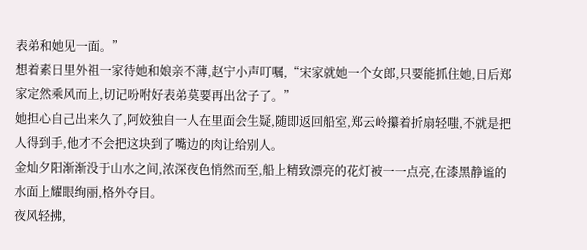表弟和她见一面。”
想着素日里外祖一家待她和娘亲不薄,赵宁小声叮嘱,“宋家就她一个女郎,只要能抓住她,日后郑家定然乘风而上,切记吩咐好表弟莫要再出岔子了。”
她担心自己出来久了,阿姣独自一人在里面会生疑,随即返回船室,郑云岭攥着折扇轻嗤,不就是把人得到手,他才不会把这块到了嘴边的肉让给别人。
金灿夕阳渐渐没于山水之间,浓深夜色悄然而至,船上精致漂亮的花灯被一一点亮,在漆黑静谧的水面上耀眼绚丽,格外夺目。
夜风轻拂,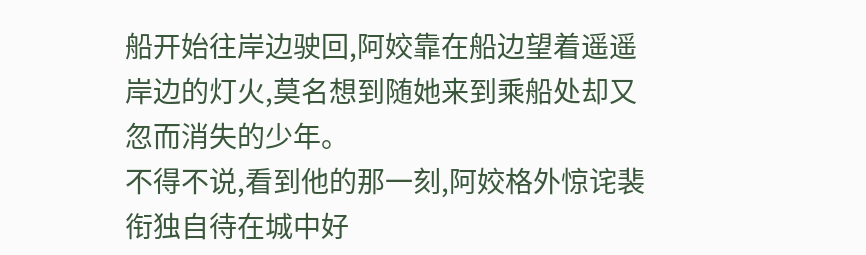船开始往岸边驶回,阿姣靠在船边望着遥遥岸边的灯火,莫名想到随她来到乘船处却又忽而消失的少年。
不得不说,看到他的那一刻,阿姣格外惊诧裴衔独自待在城中好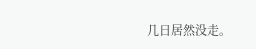几日居然没走。